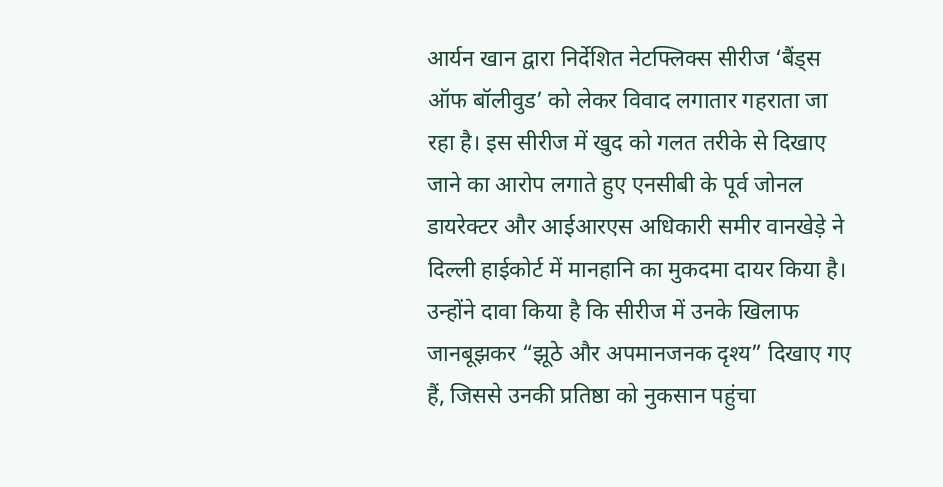आर्यन खान द्वारा निर्देशित नेटफ्लिक्स सीरीज ‘बैंड्स ऑफ बॉलीवुड’ को लेकर विवाद लगातार गहराता जा रहा है। इस सीरीज में खुद को गलत तरीके से दिखाए जाने का आरोप लगाते हुए एनसीबी के पूर्व जोनल डायरेक्टर और आईआरएस अधिकारी समीर वानखेड़े ने दिल्ली हाईकोर्ट में मानहानि का मुकदमा दायर किया है। उन्होंने दावा किया है कि सीरीज में उनके खिलाफ जानबूझकर “झूठे और अपमानजनक दृश्य” दिखाए गए हैं, जिससे उनकी प्रतिष्ठा को नुकसान पहुंचा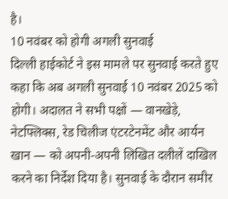है।
10 नवंबर को होगी अगली सुनवाई
दिल्ली हाईकोर्ट ने इस मामले पर सुनवाई करते हुए कहा कि अब अगली सुनवाई 10 नवंबर 2025 को होगी। अदालत ने सभी पक्षों — वानखेड़े, नेटफ्लिक्स, रेड चिलीज एंटरटेनमेंट और आर्यन खान — को अपनी-अपनी लिखित दलीलें दाखिल करने का निर्देश दिया है। सुनवाई के दौरान समीर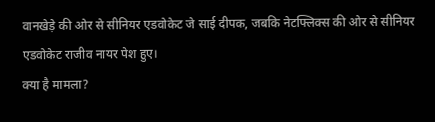वानखेड़े की ओर से सीनियर एडवोकेट जे साई दीपक, जबकि नेटफ्लिक्स की ओर से सीनियर एडवोकेट राजीव नायर पेश हुए।
क्या है मामला?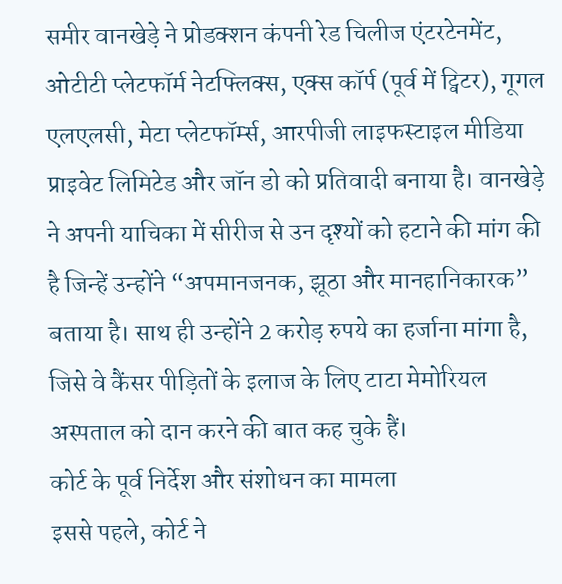समीर वानखेड़े ने प्रोडक्शन कंपनी रेड चिलीज एंटरटेनमेंट, ओटीटी प्लेटफॉर्म नेटफ्लिक्स, एक्स कॉर्प (पूर्व में ट्विटर), गूगल एलएलसी, मेटा प्लेटफॉर्म्स, आरपीजी लाइफस्टाइल मीडिया प्राइवेट लिमिटेड और जॉन डो को प्रतिवादी बनाया है। वानखेड़े ने अपनी याचिका में सीरीज से उन दृश्यों को हटाने की मांग की है जिन्हें उन्होंने “अपमानजनक, झूठा और मानहानिकारक” बताया है। साथ ही उन्होंने 2 करोड़ रुपये का हर्जाना मांगा है, जिसे वे कैंसर पीड़ितों के इलाज के लिए टाटा मेमोरियल अस्पताल को दान करने की बात कह चुके हैं।
कोर्ट के पूर्व निर्देश और संशोधन का मामला
इससे पहले, कोर्ट ने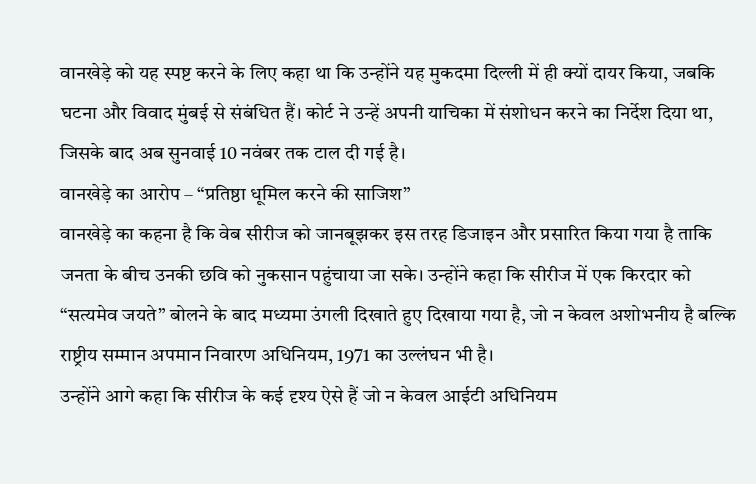वानखेड़े को यह स्पष्ट करने के लिए कहा था कि उन्होंने यह मुकदमा दिल्ली में ही क्यों दायर किया, जबकि घटना और विवाद मुंबई से संबंधित हैं। कोर्ट ने उन्हें अपनी याचिका में संशोधन करने का निर्देश दिया था, जिसके बाद अब सुनवाई 10 नवंबर तक टाल दी गई है।
वानखेड़े का आरोप – “प्रतिष्ठा धूमिल करने की साजिश”
वानखेड़े का कहना है कि वेब सीरीज को जानबूझकर इस तरह डिजाइन और प्रसारित किया गया है ताकि जनता के बीच उनकी छवि को नुकसान पहुंचाया जा सके। उन्होंने कहा कि सीरीज में एक किरदार को “सत्यमेव जयते” बोलने के बाद मध्यमा उंगली दिखाते हुए दिखाया गया है, जो न केवल अशोभनीय है बल्कि राष्ट्रीय सम्मान अपमान निवारण अधिनियम, 1971 का उल्लंघन भी है।
उन्होंने आगे कहा कि सीरीज के कई दृश्य ऐसे हैं जो न केवल आईटी अधिनियम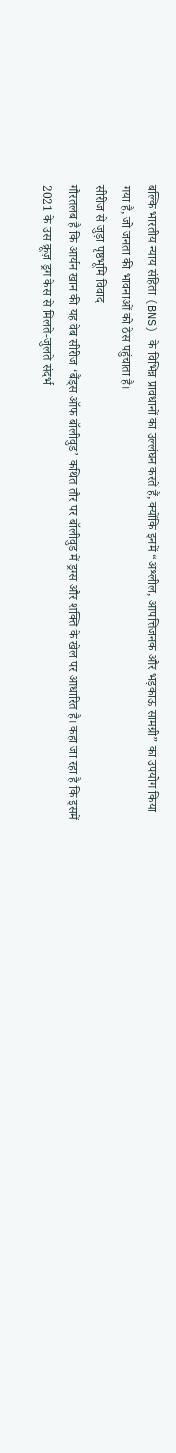बल्कि भारतीय न्याय संहिता (BNS) के विभिन्न प्रावधानों का उल्लंघन करते हैं, क्योंकि इनमें “अश्लील, आपत्तिजनक और भड़काऊ सामग्री” का उपयोग किया गया है, जो जनता की भावनाओं को ठेस पहुंचाता है।
सीरीज से जुड़ा पृष्ठभूमि विवाद
गौरतलब है कि आर्यन खान की यह वेब सीरीज ‘बैंड्स ऑफ बॉलीवुड’ कथित तौर पर बॉलीवुड में ड्रग्स और शक्ति के खेल पर आधारित है। कहा जा रहा है कि इसमें 2021 के उस क्रूज़ ड्रग केस से मिलते-जुलते संदर्भ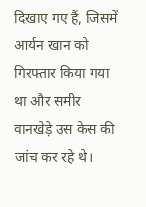दिखाए गए हैं, जिसमें आर्यन खान को गिरफ्तार किया गया था और समीर वानखेड़े उस केस की जांच कर रहे थे।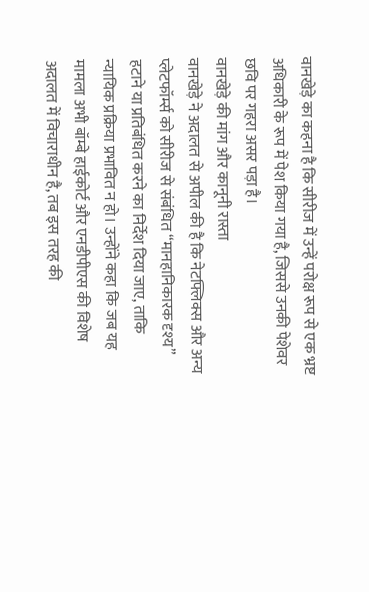वानखेड़े का कहना है कि सीरीज में उन्हें परोक्ष रूप से एक भ्रष्ट अधिकारी के रूप में पेश किया गया है, जिससे उनकी पेशेवर छवि पर गहरा असर पड़ा है।
वानखेड़े की मांग और कानूनी रास्ता
वानखेड़े ने अदालत से अपील की है कि नेटफ्लिक्स और अन्य प्लेटफॉर्म्स को सीरीज से संबंधित “मानहानिकारक दृश्य” हटाने या प्रतिबंधित करने का निर्देश दिया जाए, ताकि न्यायिक प्रक्रिया प्रभावित न हो। उन्होंने कहा कि जब यह मामला अभी बॉम्बे हाईकोर्ट और एनडीपीएस की विशेष अदालत में विचाराधीन है, तब इस तरह की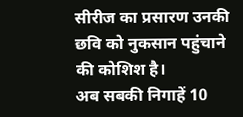सीरीज का प्रसारण उनकी छवि को नुकसान पहुंचाने की कोशिश है।
अब सबकी निगाहें 10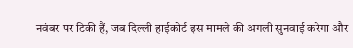नवंबर पर टिकी हैं, जब दिल्ली हाईकोर्ट इस मामले की अगली सुनवाई करेगा और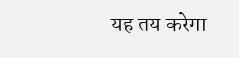यह तय करेगा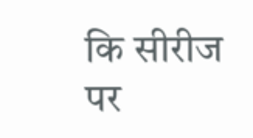कि सीरीज पर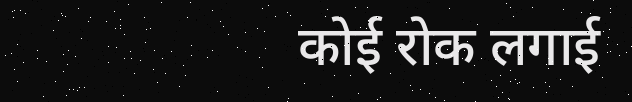कोई रोक लगाई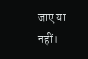जाए या नहीं।